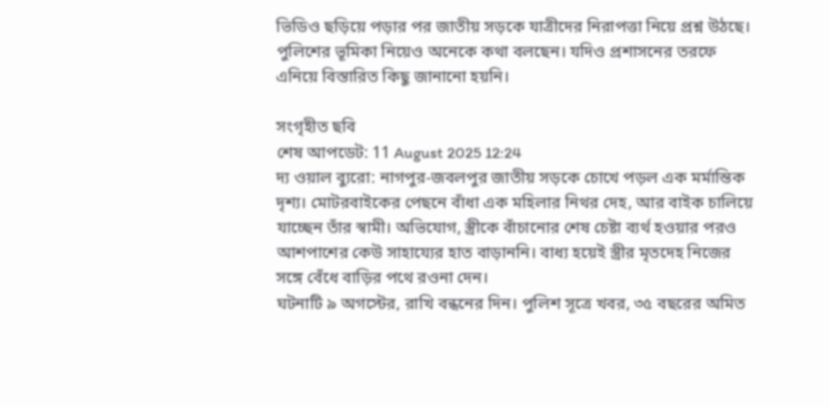ভিডিও ছড়িয়ে পড়ার পর জাতীয় সড়কে যাত্রীদের নিরাপত্তা নিয়ে প্রশ্ন উঠছে। পুলিশের ভূমিকা নিয়েও অনেকে কথা বলছেন। যদিও প্রশাসনের তরফে এনিয়ে বিস্তারিত কিছু জানানো হয়নি।

সংগৃহীত ছবি
শেষ আপডেট: 11 August 2025 12:24
দ্য ওয়াল ব্যুরো: নাগপুর-জবলপুর জাতীয় সড়কে চোখে পড়ল এক মর্মান্তিক দৃশ্য। মোটরবাইকের পেছনে বাঁধা এক মহিলার নিথর দেহ, আর বাইক চালিয়ে যাচ্ছেন তাঁর স্বামী। অভিযোগ, স্ত্রীকে বাঁচানোর শেষ চেষ্টা ব্যর্থ হওয়ার পরও আশপাশের কেউ সাহায্যের হাত বাড়াননি। বাধ্য হয়েই স্ত্রীর মৃতদেহ নিজের সঙ্গে বেঁধে বাড়ির পথে রওনা দেন।
ঘটনাটি ৯ অগস্টের, রাখি বন্ধনের দিন। পুলিশ সূত্রে খবর, ৩৫ বছরের অমিত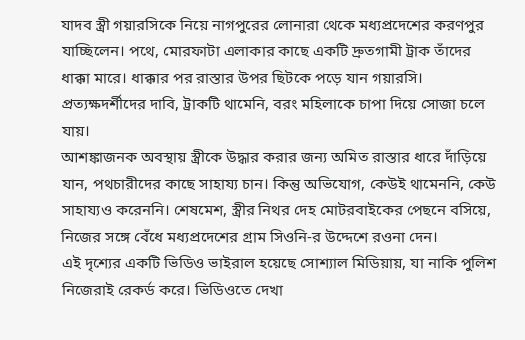যাদব স্ত্রী গয়ারসিকে নিয়ে নাগপুরের লোনারা থেকে মধ্যপ্রদেশের করণপুর যাচ্ছিলেন। পথে, মোরফাটা এলাকার কাছে একটি দ্রুতগামী ট্রাক তাঁদের ধাক্কা মারে। ধাক্কার পর রাস্তার উপর ছিটকে পড়ে যান গয়ারসি। প্রত্যক্ষদর্শীদের দাবি, ট্রাকটি থামেনি, বরং মহিলাকে চাপা দিয়ে সোজা চলে যায়।
আশঙ্কাজনক অবস্থায় স্ত্রীকে উদ্ধার করার জন্য অমিত রাস্তার ধারে দাঁড়িয়ে যান, পথচারীদের কাছে সাহায্য চান। কিন্তু অভিযোগ, কেউই থামেননি, কেউ সাহায্যও করেননি। শেষমেশ, স্ত্রীর নিথর দেহ মোটরবাইকের পেছনে বসিয়ে, নিজের সঙ্গে বেঁধে মধ্যপ্রদেশের গ্রাম সিওনি-র উদ্দেশে রওনা দেন।
এই দৃশ্যের একটি ভিডিও ভাইরাল হয়েছে সোশ্যাল মিডিয়ায়, যা নাকি পুলিশ নিজেরাই রেকর্ড করে। ভিডিওতে দেখা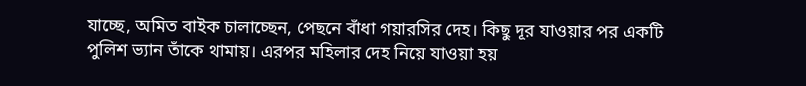যাচ্ছে, অমিত বাইক চালাচ্ছেন, পেছনে বাঁধা গয়ারসির দেহ। কিছু দূর যাওয়ার পর একটি পুলিশ ভ্যান তাঁকে থামায়। এরপর মহিলার দেহ নিয়ে যাওয়া হয়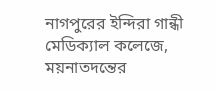নাগপুরের ইন্দিরা গান্ধী মেডিক্যাল কলেজে, ময়নাতদন্তের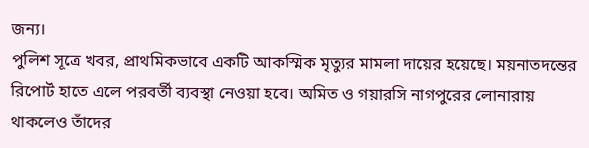জন্য।
পুলিশ সূত্রে খবর, প্রাথমিকভাবে একটি আকস্মিক মৃত্যুর মামলা দায়ের হয়েছে। ময়নাতদন্তের রিপোর্ট হাতে এলে পরবর্তী ব্যবস্থা নেওয়া হবে। অমিত ও গয়ারসি নাগপুরের লোনারায় থাকলেও তাঁদের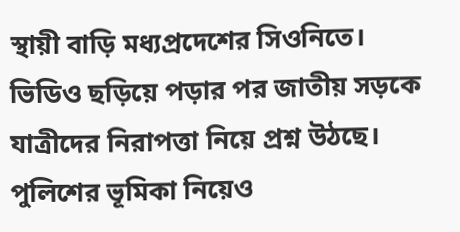স্থায়ী বাড়ি মধ্যপ্রদেশের সিওনিতে।
ভিডিও ছড়িয়ে পড়ার পর জাতীয় সড়কে যাত্রীদের নিরাপত্তা নিয়ে প্রশ্ন উঠছে। পুলিশের ভূমিকা নিয়েও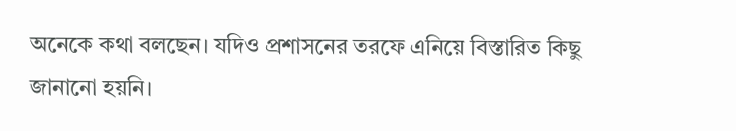অনেকে কথা বলছেন। যদিও প্রশাসনের তরফে এনিয়ে বিস্তারিত কিছু জানানো হয়নি।